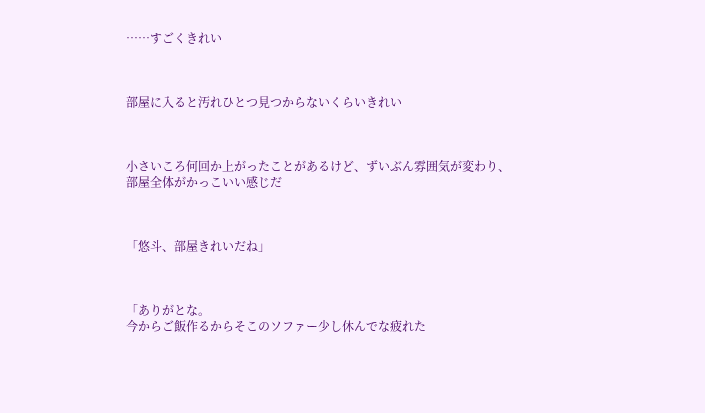……すごくきれい



部屋に入ると汚れひとつ見つからないくらいきれい



小さいころ何回か上がったことがあるけど、ずいぶん雰囲気が変わり、部屋全体がかっこいい感じだ



「悠斗、部屋きれいだね」



「ありがとな。
今からご飯作るからそこのソファー少し休んでな疲れた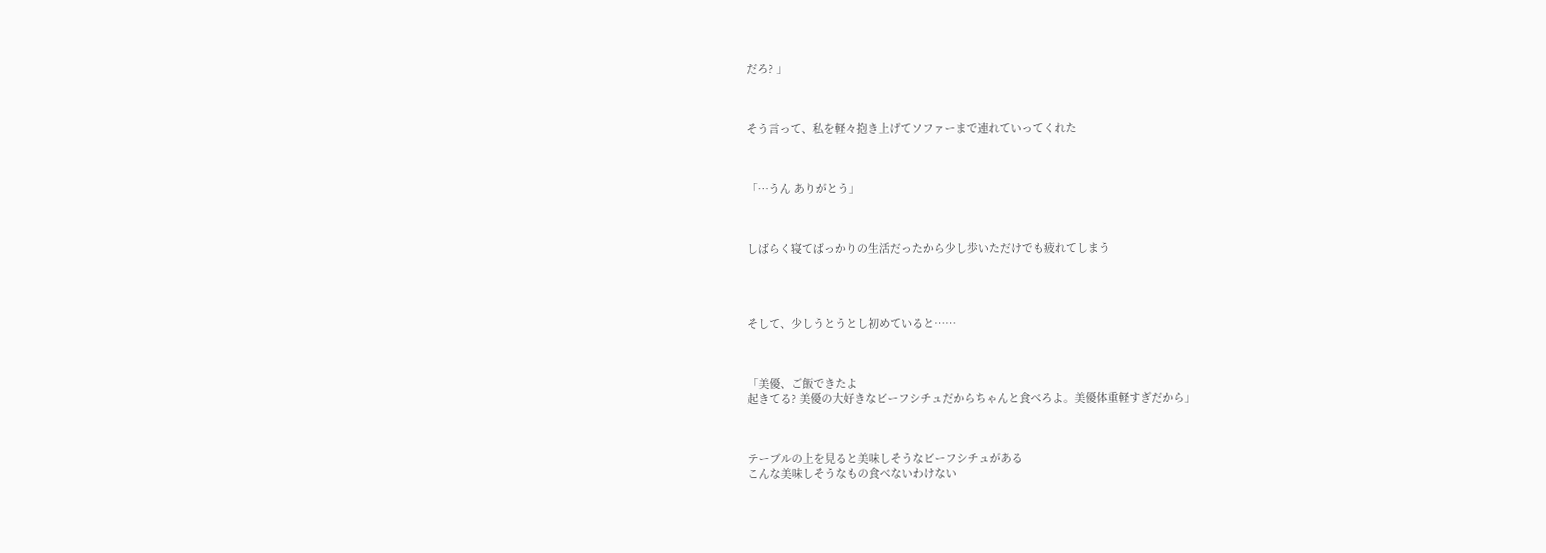だろ? 」



そう言って、私を軽々抱き上げてソファーまで連れていってくれた



「…うん ありがとう」



しばらく寝てばっかりの生活だったから少し歩いただけでも疲れてしまう




そして、少しうとうとし初めていると……



「美優、ご飯できたよ
起きてる? 美優の大好きなビーフシチュだからちゃんと食べろよ。美優体重軽すぎだから」



テーブルの上を見ると美味しそうなビーフシチュがある
こんな美味しそうなもの食べないわけない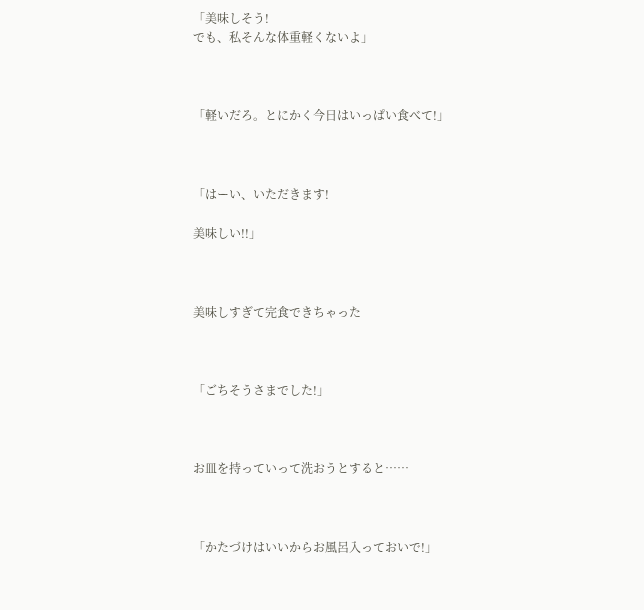「美味しそう!
でも、私そんな体重軽くないよ」



「軽いだろ。とにかく今日はいっぱい食べて!」



「はーい、いただきます!

美味しい!!」



美味しすぎて完食できちゃった



「ごちそうさまでした!」



お皿を持っていって洗おうとすると……



「かたづけはいいからお風呂入っておいで!」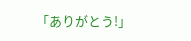「ありがとう!」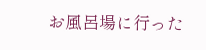お風呂場に行った